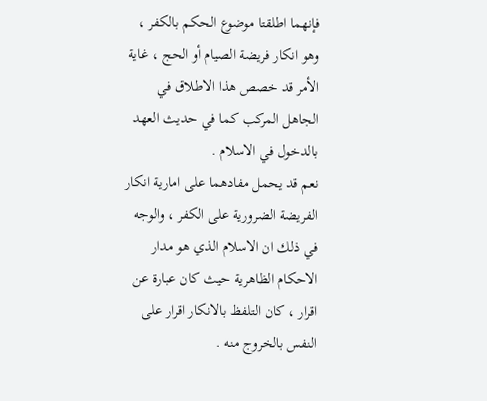فإنهما اطلقتا موضوع الحكم بالكفر ، وهو انكار فريضة الصيام أو الحج ، غاية الأمر قد خصص هذا الاطلاق في الجاهل المركب كما في حديث العهد بالدخول في الاسلام .
نعم قد يحمل مفادهما على امارية انكار الفريضة الضرورية على الكفر ، والوجه في ذلك ان الاسلام الذي هو مدار الاحكام الظاهرية حيث كان عبارة عن اقرار ، كان التلفظ بالانكار اقرار على النفس بالخروج منه .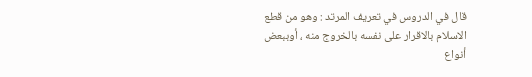قال في الدروس في تعريف المرتد : وهو من قطع الاسلام بالاقرار على نفسه بالخروج منه ، أوببعض أنواع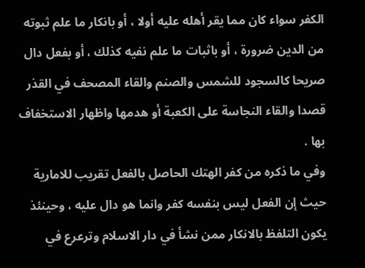الكفر سواء كان مما يقر أهله عليه أولا ، أو بانكار ما علم ثبوته من الدين ضرورة ، أو باثبات ما علم نفيه كذلك ، أو بفعل دال صريحا كالسجود للشمس والصنم والقاء المصحف في القذر قصدا والقاء النجاسة على الكعبة أو هدمها واظهار الاستخفاف بها .
وفي ما ذكره من كفر الهتك الحاصل بالفعل تقريب للامارية حيث إن الفعل ليس بنفسه كفر وانما هو دال عليه ، وحينئذ يكون التلفظ بالانكار ممن نشأ في دار الاسلام وترعرع في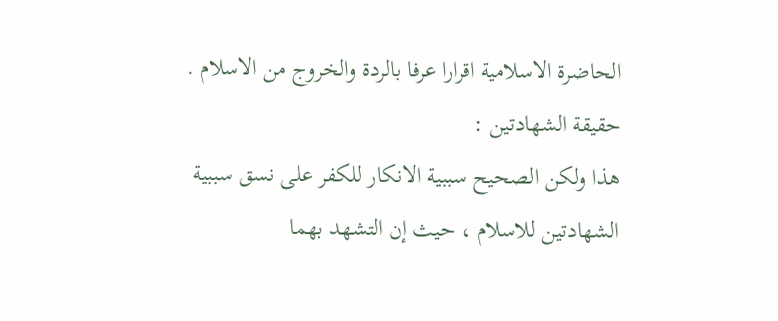الحاضرة الاسلامية اقرارا عرفا بالردة والخروج من الاسلام .
حقيقة الشهادتين :
هذا ولكن الصحيح سببية الانكار للكفر على نسق سببية الشهادتين للاسلام ، حيث إن التشهد بهما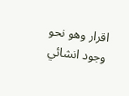اقرار وهو نحو وجود انشائي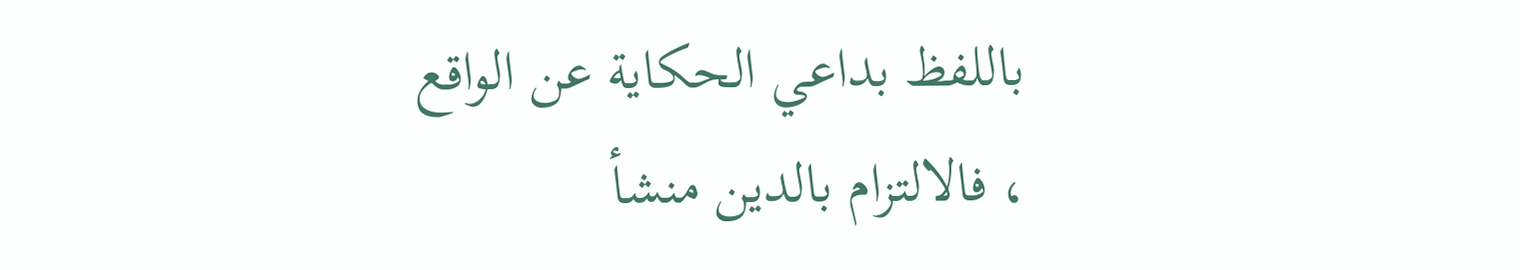باللفظ بداعي الحكاية عن الواقع ، فالالتزام بالدين منشأ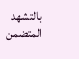بالتشهد المتضمن